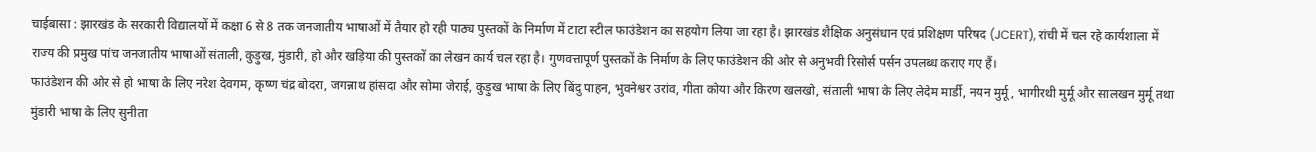चाईबासा : झारखंड के सरकारी विद्यालयों में कक्षा 6 से 8 तक जनजातीय भाषाओं में तैयार हो रही पाठ्य पुस्तकों के निर्माण में टाटा स्टील फाउंडेशन का सहयोग लिया जा रहा है। झारखंड शैक्षिक अनुसंधान एवं प्रशिक्षण परिषद (JCERT), रांची में चल रहे कार्यशाला में राज्य की प्रमुख पांच जनजातीय भाषाओं संताली, कुड़ुख, मुंडारी, हो और खड़िया की पुस्तकों का लेखन कार्य चल रहा है। गुणवत्तापूर्ण पुस्तकों के निर्माण के लिए फाउंडेशन की ओर से अनुभवी रिसोर्स पर्सन उपलब्ध कराए गए हैं।
फाउंडेशन की ओर से हो भाषा के लिए नरेश देवगम, कृष्ण चंद्र बोदरा, जगन्नाथ हांसदा और सोमा जेराई, कुड़ुख भाषा के लिए बिंदु पाहन, भुवनेश्वर उरांव, गीता कोया और किरण खलखो, संताली भाषा के लिए लेदेम मार्डी, नयन मुर्मू, भागीरथी मुर्मू और सालखन मुर्मू तथा मुंडारी भाषा के लिए सुनीता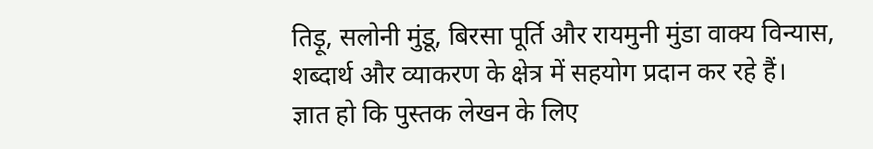तिड़ू, सलोनी मुंडू, बिरसा पूर्ति और रायमुनी मुंडा वाक्य विन्यास, शब्दार्थ और व्याकरण के क्षेत्र में सहयोग प्रदान कर रहे हैं।
ज्ञात हो कि पुस्तक लेखन के लिए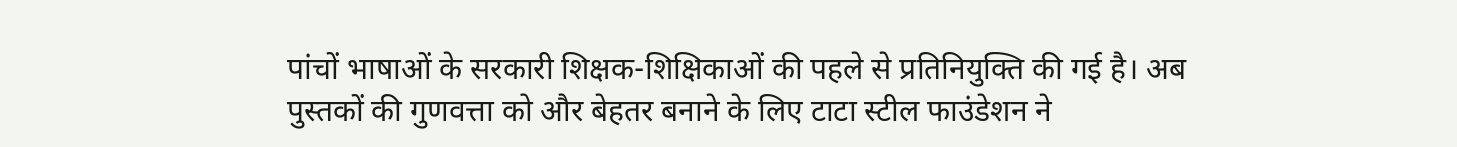पांचों भाषाओं के सरकारी शिक्षक-शिक्षिकाओं की पहले से प्रतिनियुक्ति की गई है। अब पुस्तकों की गुणवत्ता को और बेहतर बनाने के लिए टाटा स्टील फाउंडेशन ने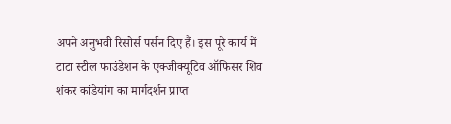अपने अनुभवी रिसोर्स पर्सन दिए हैं। इस पूरे कार्य में टाटा स्टील फाउंडेशन के एक्जीक्यूटिव ऑफिसर शिव शंकर कांडेयांग का मार्गदर्शन प्राप्त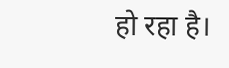हो रहा है।